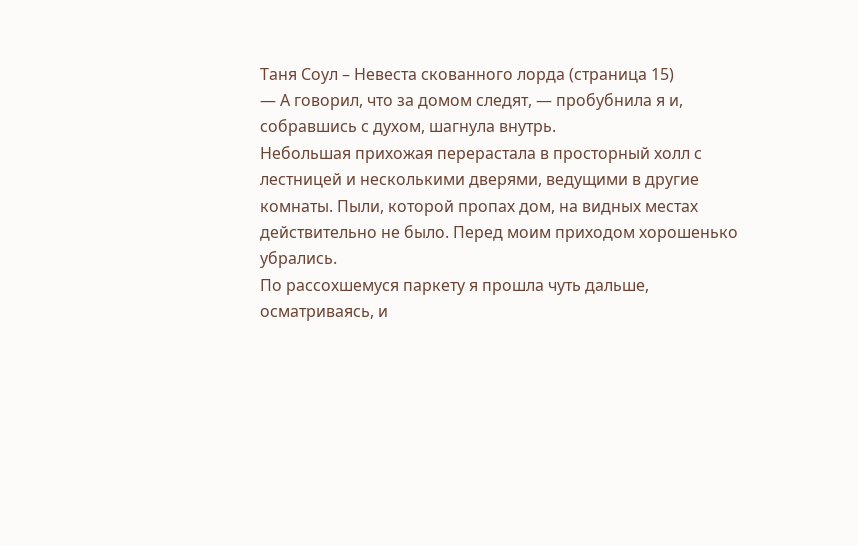Таня Соул – Невеста скованного лорда (страница 15)
— А говорил, что за домом следят, — пробубнила я и, собравшись с духом, шагнула внутрь.
Небольшая прихожая перерастала в просторный холл с лестницей и несколькими дверями, ведущими в другие комнаты. Пыли, которой пропах дом, на видных местах действительно не было. Перед моим приходом хорошенько убрались.
По рассохшемуся паркету я прошла чуть дальше, осматриваясь, и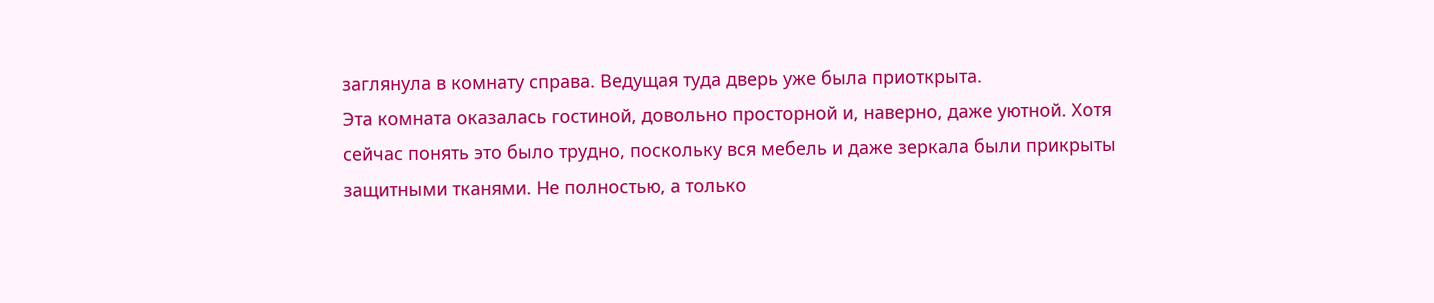заглянула в комнату справа. Ведущая туда дверь уже была приоткрыта.
Эта комната оказалась гостиной, довольно просторной и, наверно, даже уютной. Хотя сейчас понять это было трудно, поскольку вся мебель и даже зеркала были прикрыты защитными тканями. Не полностью, а только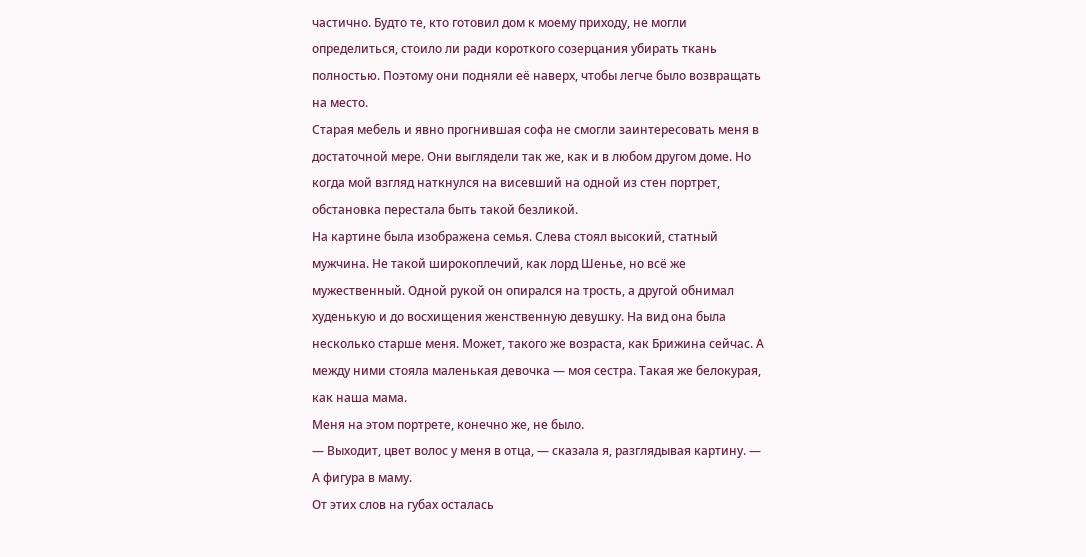частично. Будто те, кто готовил дом к моему приходу, не могли определиться, стоило ли ради короткого созерцания убирать ткань полностью. Поэтому они подняли её наверх, чтобы легче было возвращать на место.
Старая мебель и явно прогнившая софа не смогли заинтересовать меня в достаточной мере. Они выглядели так же, как и в любом другом доме. Но когда мой взгляд наткнулся на висевший на одной из стен портрет, обстановка перестала быть такой безликой.
На картине была изображена семья. Слева стоял высокий, статный мужчина. Не такой широкоплечий, как лорд Шенье, но всё же мужественный. Одной рукой он опирался на трость, а другой обнимал худенькую и до восхищения женственную девушку. На вид она была несколько старше меня. Может, такого же возраста, как Брижина сейчас. А между ними стояла маленькая девочка — моя сестра. Такая же белокурая, как наша мама.
Меня на этом портрете, конечно же, не было.
— Выходит, цвет волос у меня в отца, — сказала я, разглядывая картину. — А фигура в маму.
От этих слов на губах осталась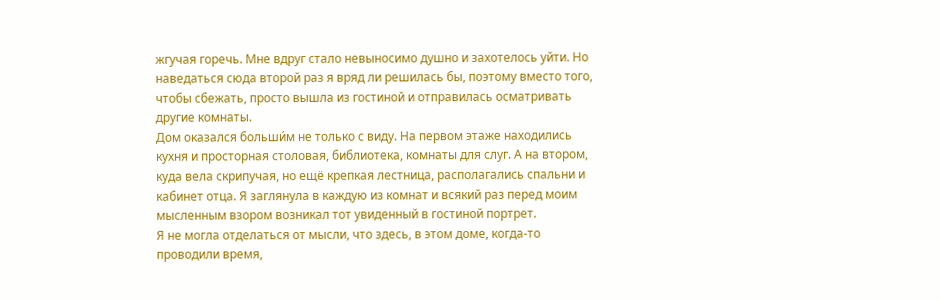жгучая горечь. Мне вдруг стало невыносимо душно и захотелось уйти. Но наведаться сюда второй раз я вряд ли решилась бы, поэтому вместо того, чтобы сбежать, просто вышла из гостиной и отправилась осматривать другие комнаты.
Дом оказался больши́м не только с виду. На первом этаже находились кухня и просторная столовая, библиотека, комнаты для слуг. А на втором, куда вела скрипучая, но ещё крепкая лестница, располагались спальни и кабинет отца. Я заглянула в каждую из комнат и всякий раз перед моим мысленным взором возникал тот увиденный в гостиной портрет.
Я не могла отделаться от мысли, что здесь, в этом доме, когда-то проводили время,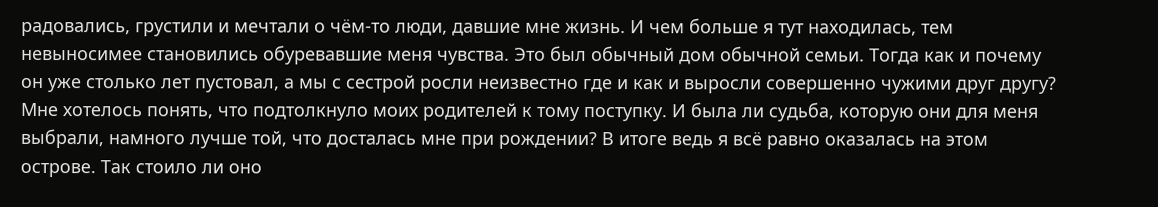радовались, грустили и мечтали о чём-то люди, давшие мне жизнь. И чем больше я тут находилась, тем невыносимее становились обуревавшие меня чувства. Это был обычный дом обычной семьи. Тогда как и почему он уже столько лет пустовал, а мы с сестрой росли неизвестно где и как и выросли совершенно чужими друг другу?
Мне хотелось понять, что подтолкнуло моих родителей к тому поступку. И была ли судьба, которую они для меня выбрали, намного лучше той, что досталась мне при рождении? В итоге ведь я всё равно оказалась на этом острове. Так стоило ли оно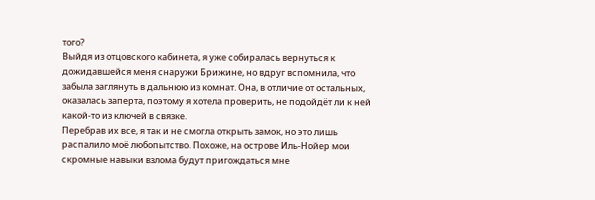того?
Выйдя из отцовского кабинета, я уже собиралась вернуться к дожидавшейся меня снаружи Брижине, но вдруг вспомнила, что забыла заглянуть в дальнюю из комнат. Она, в отличие от остальных, оказалась заперта, поэтому я хотела проверить, не подойдёт ли к ней какой-то из ключей в связке.
Перебрав их все, я так и не смогла открыть замок, но это лишь распалило моё любопытство. Похоже, на острове Иль-Нойер мои скромные навыки взлома будут пригождаться мне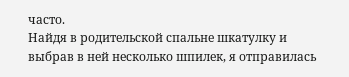часто.
Найдя в родительской спальне шкатулку и выбрав в ней несколько шпилек, я отправилась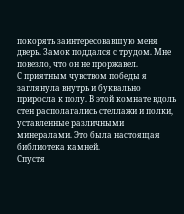покорять заинтересовавшую меня дверь. Замок поддался с трудом. Мне повезло, что он не проржавел.
С приятным чувством победы я заглянула внутрь и буквально приросла к полу. В этой комнате вдоль стен располагались стеллажи и полки, уставленные различными минералами. Это была настоящая библиотека камней.
Спустя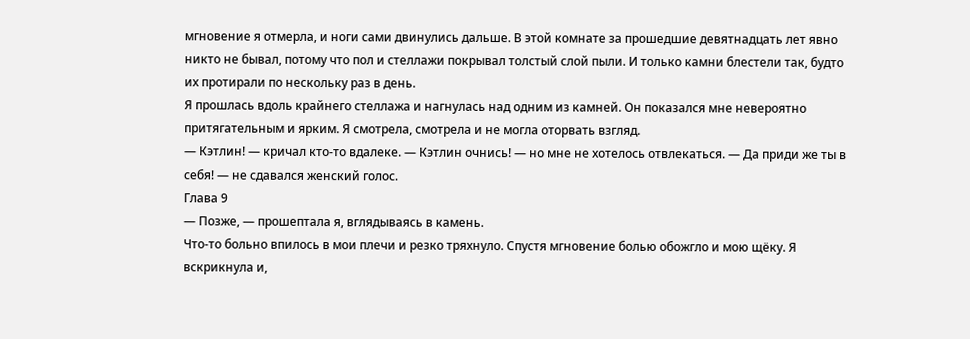мгновение я отмерла, и ноги сами двинулись дальше. В этой комнате за прошедшие девятнадцать лет явно никто не бывал, потому что пол и стеллажи покрывал толстый слой пыли. И только камни блестели так, будто их протирали по нескольку раз в день.
Я прошлась вдоль крайнего стеллажа и нагнулась над одним из камней. Он показался мне невероятно притягательным и ярким. Я смотрела, смотрела и не могла оторвать взгляд.
— Кэтлин! — кричал кто-то вдалеке. — Кэтлин очнись! — но мне не хотелось отвлекаться. — Да приди же ты в себя! — не сдавался женский голос.
Глава 9
— Позже, — прошептала я, вглядываясь в камень.
Что-то больно впилось в мои плечи и резко тряхнуло. Спустя мгновение болью обожгло и мою щёку. Я вскрикнула и,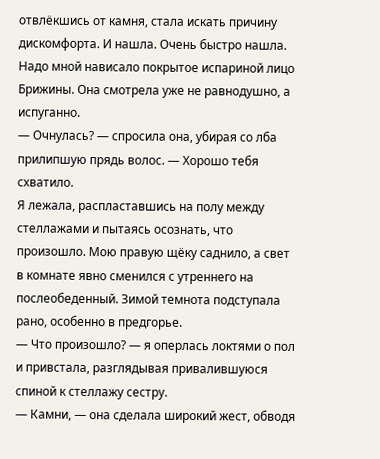отвлёкшись от камня, стала искать причину дискомфорта. И нашла. Очень быстро нашла.
Надо мной нависало покрытое испариной лицо Брижины. Она смотрела уже не равнодушно, а испуганно.
— Очнулась? — спросила она, убирая со лба прилипшую прядь волос. — Хорошо тебя схватило.
Я лежала, распластавшись на полу между стеллажами и пытаясь осознать, что произошло. Мою правую щёку саднило, а свет в комнате явно сменился с утреннего на послеобеденный. Зимой темнота подступала рано, особенно в предгорье.
— Что произошло? — я оперлась локтями о пол и привстала, разглядывая привалившуюся спиной к стеллажу сестру.
— Камни, — она сделала широкий жест, обводя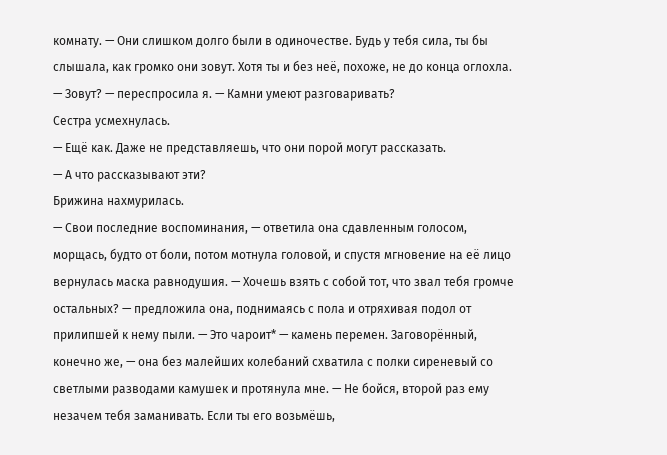комнату. — Они слишком долго были в одиночестве. Будь у тебя сила, ты бы слышала, как громко они зовут. Хотя ты и без неё, похоже, не до конца оглохла.
— Зовут? — переспросила я. — Камни умеют разговаривать?
Сестра усмехнулась.
— Ещё как. Даже не представляешь, что они порой могут рассказать.
— А что рассказывают эти?
Брижина нахмурилась.
— Свои последние воспоминания, — ответила она сдавленным голосом, морщась, будто от боли, потом мотнула головой, и спустя мгновение на её лицо вернулась маска равнодушия. — Хочешь взять с собой тот, что звал тебя громче остальных? — предложила она, поднимаясь с пола и отряхивая подол от прилипшей к нему пыли. — Это чароит* — камень перемен. Заговорённый, конечно же, — она без малейших колебаний схватила с полки сиреневый со светлыми разводами камушек и протянула мне. — Не бойся, второй раз ему незачем тебя заманивать. Если ты его возьмёшь,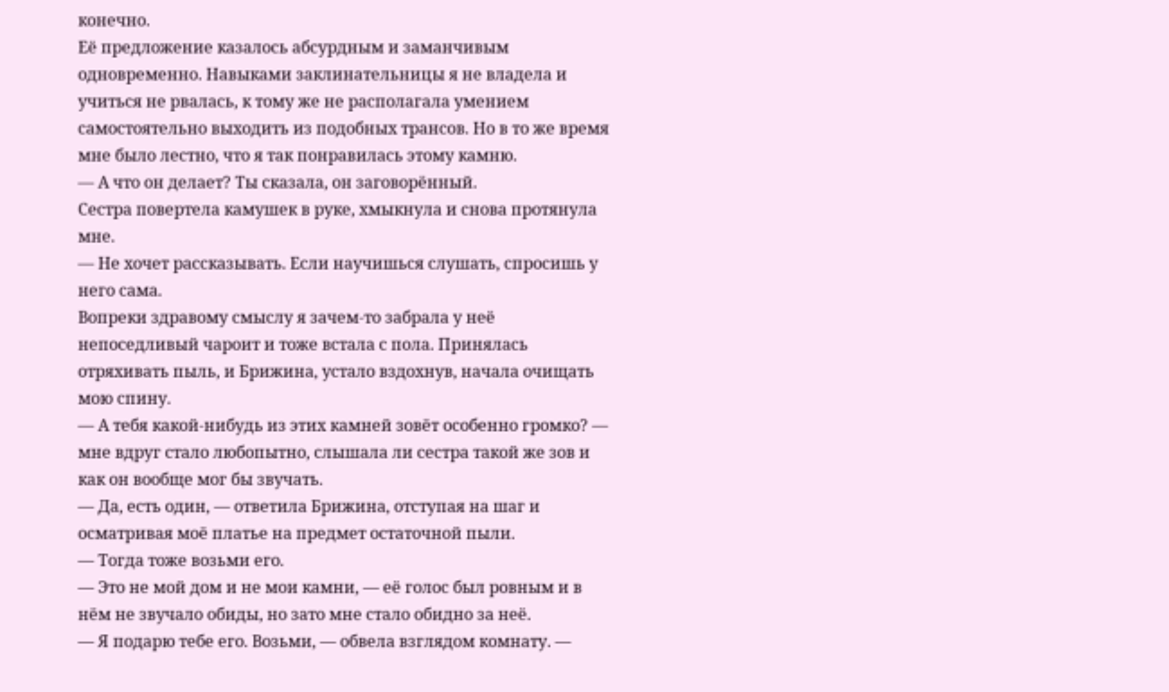конечно.
Её предложение казалось абсурдным и заманчивым одновременно. Навыками заклинательницы я не владела и учиться не рвалась, к тому же не располагала умением самостоятельно выходить из подобных трансов. Но в то же время мне было лестно, что я так понравилась этому камню.
— А что он делает? Ты сказала, он заговорённый.
Сестра повертела камушек в руке, хмыкнула и снова протянула мне.
— Не хочет рассказывать. Если научишься слушать, спросишь у него сама.
Вопреки здравому смыслу я зачем-то забрала у неё непоседливый чароит и тоже встала с пола. Принялась отряхивать пыль, и Брижина, устало вздохнув, начала очищать мою спину.
— А тебя какой-нибудь из этих камней зовёт особенно громко? — мне вдруг стало любопытно, слышала ли сестра такой же зов и как он вообще мог бы звучать.
— Да, есть один, — ответила Брижина, отступая на шаг и осматривая моё платье на предмет остаточной пыли.
— Тогда тоже возьми его.
— Это не мой дом и не мои камни, — её голос был ровным и в нём не звучало обиды, но зато мне стало обидно за неё.
— Я подарю тебе его. Возьми, — обвела взглядом комнату. —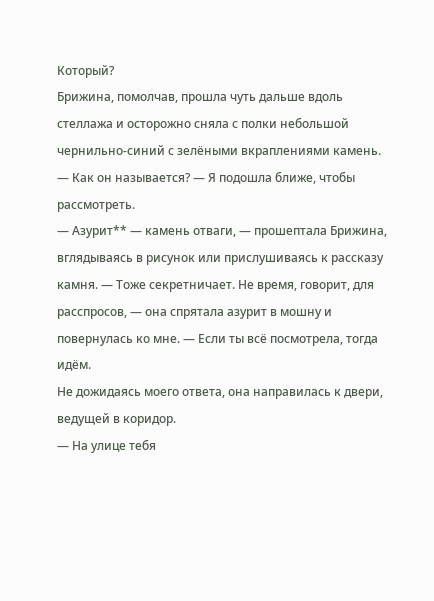Который?
Брижина, помолчав, прошла чуть дальше вдоль стеллажа и осторожно сняла с полки небольшой чернильно-синий с зелёными вкраплениями камень.
— Как он называется? — Я подошла ближе, чтобы рассмотреть.
— Азурит** — камень отваги, — прошептала Брижина, вглядываясь в рисунок или прислушиваясь к рассказу камня. — Тоже секретничает. Не время, говорит, для расспросов, — она спрятала азурит в мошну и повернулась ко мне. — Если ты всё посмотрела, тогда идём.
Не дожидаясь моего ответа, она направилась к двери, ведущей в коридор.
— На улице тебя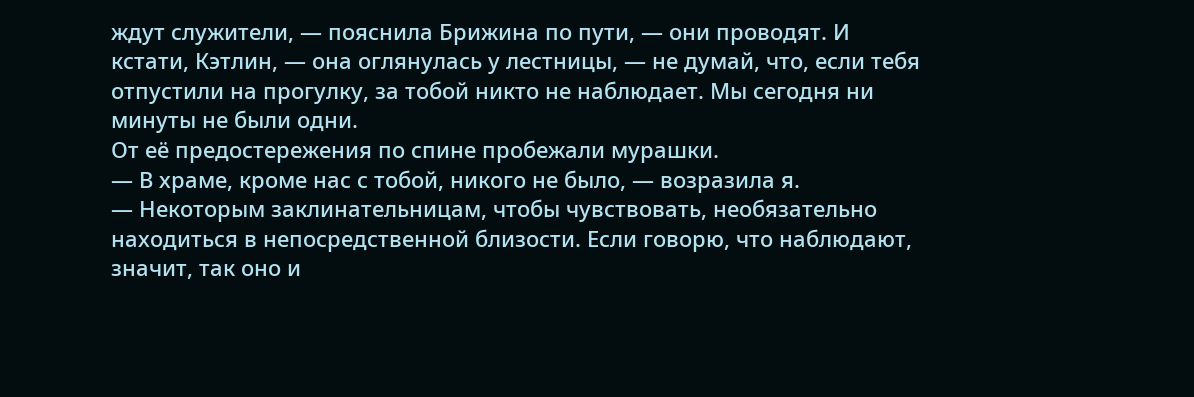ждут служители, — пояснила Брижина по пути, — они проводят. И кстати, Кэтлин, — она оглянулась у лестницы, — не думай, что, если тебя отпустили на прогулку, за тобой никто не наблюдает. Мы сегодня ни минуты не были одни.
От её предостережения по спине пробежали мурашки.
— В храме, кроме нас с тобой, никого не было, — возразила я.
— Некоторым заклинательницам, чтобы чувствовать, необязательно находиться в непосредственной близости. Если говорю, что наблюдают, значит, так оно и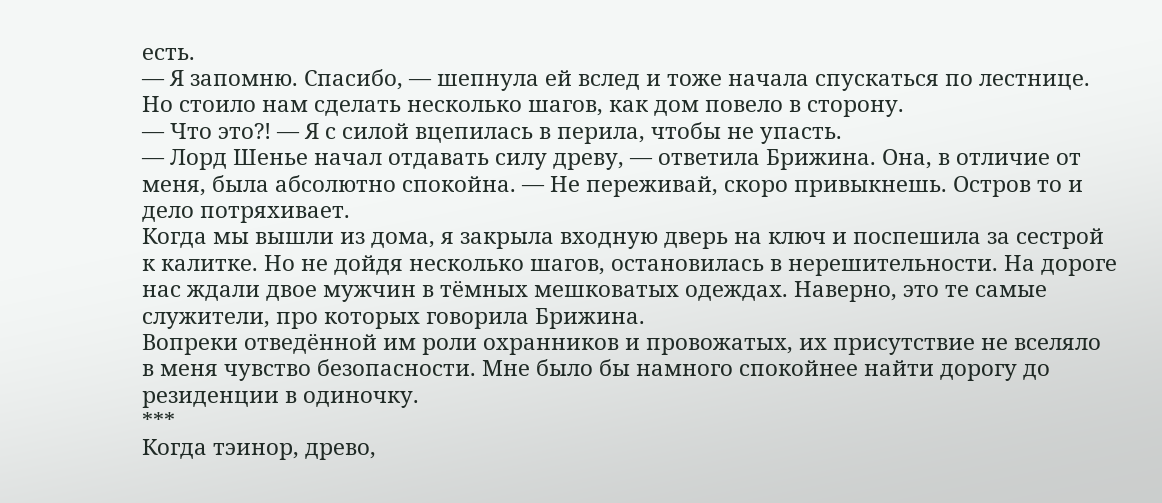есть.
— Я запомню. Спасибо, — шепнула ей вслед и тоже начала спускаться по лестнице.
Но стоило нам сделать несколько шагов, как дом повело в сторону.
— Что это?! — Я с силой вцепилась в перила, чтобы не упасть.
— Лорд Шенье начал отдавать силу древу, — ответила Брижина. Она, в отличие от меня, была абсолютно спокойна. — Не переживай, скоро привыкнешь. Остров то и дело потряхивает.
Когда мы вышли из дома, я закрыла входную дверь на ключ и поспешила за сестрой к калитке. Но не дойдя несколько шагов, остановилась в нерешительности. На дороге нас ждали двое мужчин в тёмных мешковатых одеждах. Наверно, это те самые служители, про которых говорила Брижина.
Вопреки отведённой им роли охранников и провожатых, их присутствие не вселяло в меня чувство безопасности. Мне было бы намного спокойнее найти дорогу до резиденции в одиночку.
***
Когда тэинор, древо,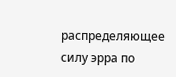распределяющее силу эрра по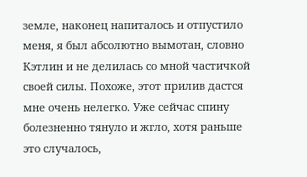земле, наконец напиталось и отпустило меня, я был абсолютно вымотан, словно Кэтлин и не делилась со мной частичкой своей силы. Похоже, этот прилив дастся мне очень нелегко. Уже сейчас спину болезненно тянуло и жгло, хотя раньше это случалось,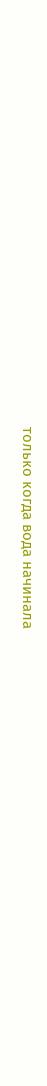только когда вода начинала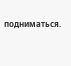подниматься.